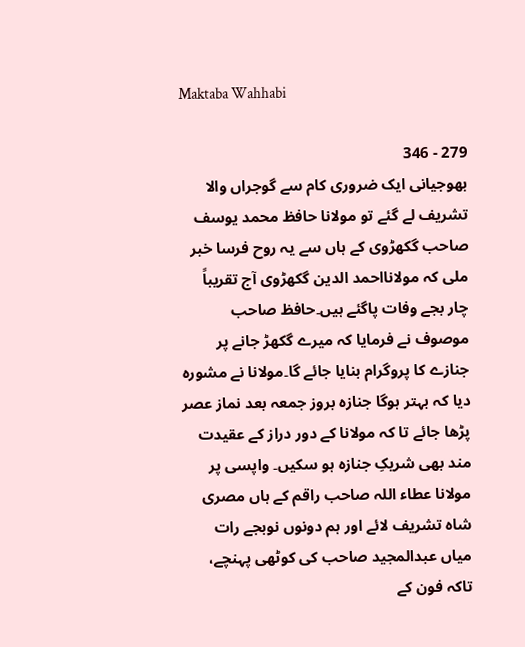Maktaba Wahhabi

279 - 346
بھوجیانی ایک ضروری کام سے گوجراں والا تشریف لے گئے تو مولانا حافظ محمد یوسف صاحب گکھڑوی کے ہاں سے یہ روح فرسا خبر ملی کہ مولانااحمد الدین گکھڑوی آج تقریباً چار بجے وفات پاگئے ہیں۔حافظ صاحب موصوف نے فرمایا کہ میرے گکھڑ جانے پر جنازے کا پروگرام بنایا جائے گا۔مولانا نے مشورہ دیا کہ بہتر ہوگا جنازہ بروز جمعہ بعد نماز عصر پڑھا جائے تا کہ مولانا کے دور دراز کے عقیدت مند بھی شریکِ جنازہ ہو سکیں۔ واپسی پر مولانا عطاء اللہ صاحب راقم کے ہاں مصری شاہ تشریف لائے اور ہم دونوں نوبجے رات میاں عبدالمجید صاحب کی کوٹھی پہنچے، تاکہ فون کے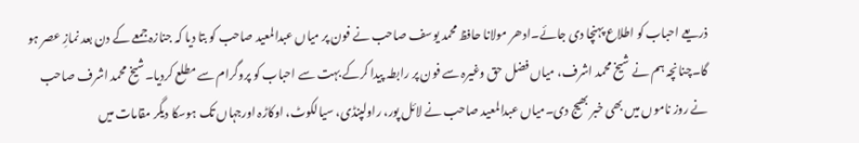ذریعے احباب کو اطلاع پہنچا دی جائے۔ادھر مولانا حافظ محمد یوسف صاحب نے فون پر میاں عبدالمعید صاحب کو بتا دیا کہ جنازہ جمعے کے دن بعد نمازِ عصر ہو گا۔چنانچہ ہم نے شیخ محمد اشرف، میاں فضل حق وغیرہ سے فون پر رابطہ پیدا کرکے بہت سے احباب کو پروگرام سے مطلع کردیا۔شیخ محمد اشرف صاحب نے روز ناموں میں بھی خبر بھیج دی۔میاں عبدالمعید صاحب نے لائل پور، راولپنڈی، سیالکوٹ، اوکاڑہ اورجہاں تک ہوسکا دیگر مقامات میں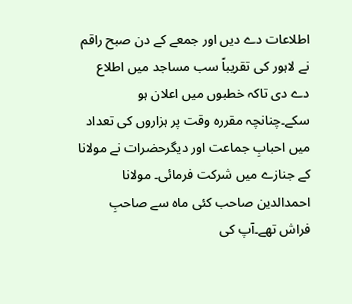اطلاعات دے دیں اور جمعے کے دن صبح راقم نے لاہور کی تقریباً سب مساجد میں اطلاع دے دی تاکہ خطبوں میں اعلان ہو سکے۔چنانچہ مقررہ وقت پر ہزاروں کی تعداد میں احبابِ جماعت اور دیگرحضرات نے مولانا کے جنازے میں شرکت فرمائی۔ مولانا احمدالدین صاحب کئی ماہ سے صاحبِ فراش تھے۔آپ کی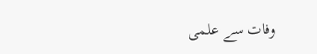وفات سے علمی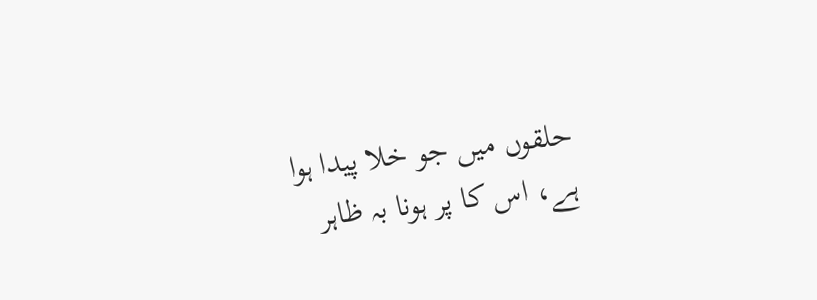حلقوں میں جو خلا پیدا ہوا ہے، اس کا پر ہونا بہ ظاہر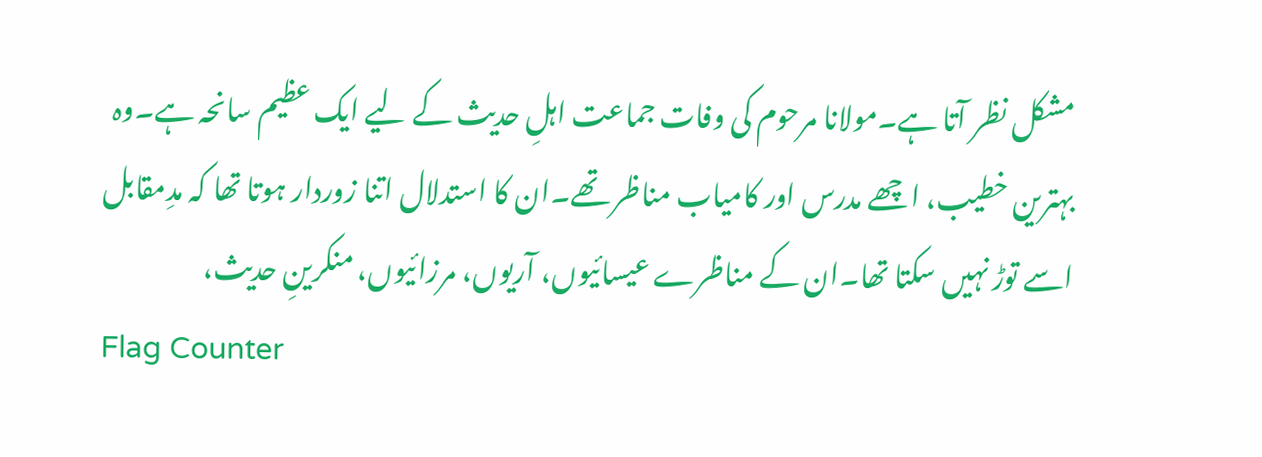مشکل نظر آتا ہے۔مولانا مرحوم کی وفات جماعت اہلِ حدیث کے لیے ایک عظیم سانحہ ہے۔وہ بہترین خطیب، اچھے مدرس اور کامیاب مناظر تھے۔ان کا استدلال اتنا زوردار ہوتا تھا کہ مدِمقابل اسے توڑ نہیں سکتا تھا۔ان کے مناظرے عیسائیوں، آریوں، مرزائیوں، منکرینِ حدیث،
Flag Counter